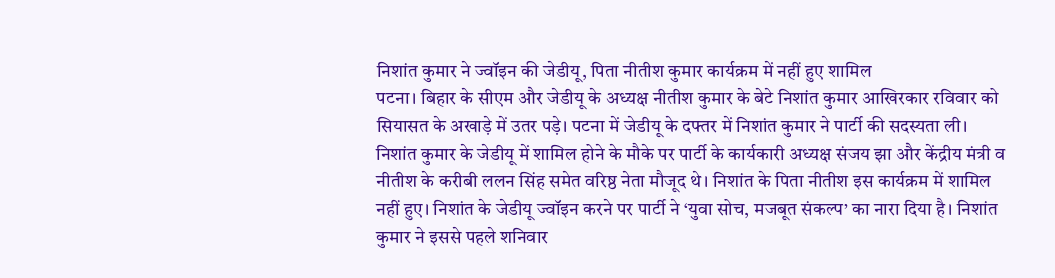निशांत कुमार ने ज्वॉइन की जेडीयू, पिता नीतीश कुमार कार्यक्रम में नहीं हुए शामिल
पटना। बिहार के सीएम और जेडीयू के अध्यक्ष नीतीश कुमार के बेटे निशांत कुमार आखिरकार रविवार को सियासत के अखाड़े में उतर पड़े। पटना में जेडीयू के दफ्तर में निशांत कुमार ने पार्टी की सदस्यता ली। निशांत कुमार के जेडीयू में शामिल होने के मौके पर पार्टी के कार्यकारी अध्यक्ष संजय झा और केंद्रीय मंत्री व नीतीश के करीबी ललन सिंह समेत वरिष्ठ नेता मौजूद थे। निशांत के पिता नीतीश इस कार्यक्रम में शामिल नहीं हुए। निशांत के जेडीयू ज्वॉइन करने पर पार्टी ने ‘युवा सोच, मजबूत संकल्प’ का नारा दिया है। निशांत कुमार ने इससे पहले शनिवार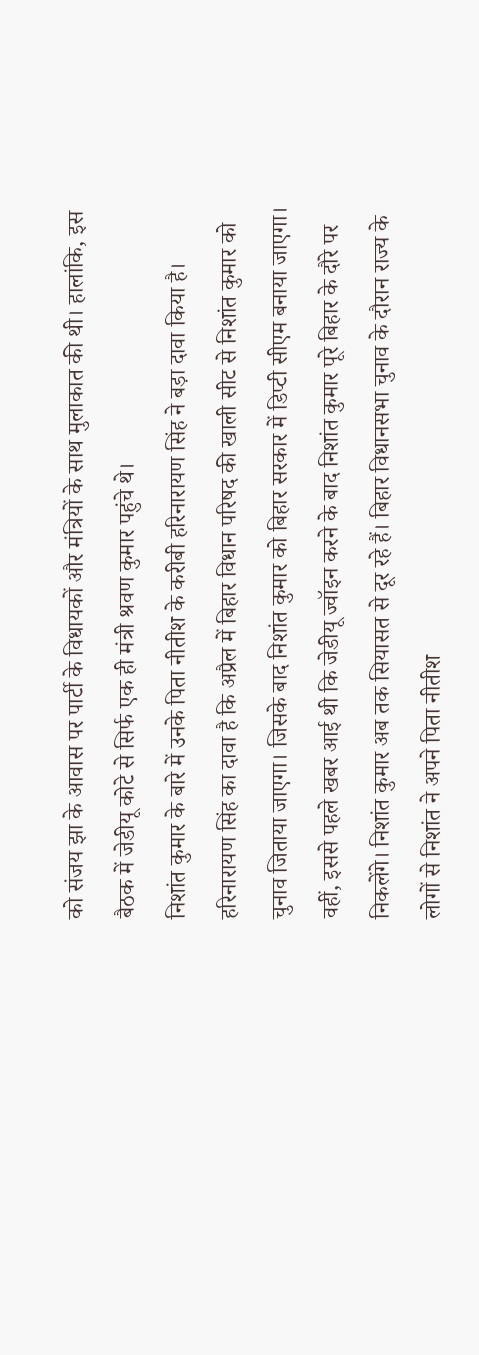को संजय झा के आवास पर पार्टी के विधायकों और मंत्रियों के साथ मुलाकात की थी। हालांकि, इस बैठक में जेडीयू कोटे से सिर्फ एक ही मंत्री श्रवण कुमार पहुंचे थे।
निशांत कुमार के बारे में उनके पिता नीतीश के करीबी हरिनारायण सिंह ने बड़ा दावा किया है। हरिनारायण सिंह का दावा है कि अप्रैल में बिहार विधान परिषद की खाली सीट से निशांत कुमार को चुनाव जिताया जाएगा। जिसके बाद निशांत कुमार को बिहार सरकार में डिप्टी सीएम बनाया जाएगा। वहीं, इससे पहले खबर आई थी कि जेडीयू ज्वॉइन करने के बाद निशांत कुमार पूरे बिहार के दौरे पर निकलेंगे। निशांत कुमार अब तक सियासत से दूर रहे हैं। बिहार विधानसभा चुनाव के दौरान राज्य के लोगों से निशांत ने अपने पिता नीतीश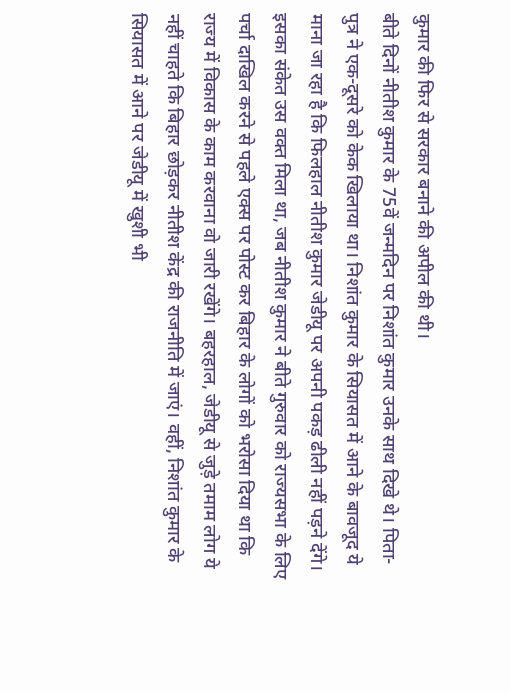कुमार की फिर से सरकार बनाने की अपील की थी।
बीते दिनों नीतीश कुमार के 75वें जन्मदिन पर निशांत कुमार उनके साथ दिखे थे। पिता-पुत्र ने एक-दूसरे को केक खिलाया था। निशांत कुमार के सियासत में आने के बावजूद ये माना जा रहा है कि फिलहाल नीतीश कुमार जेडीयू पर अपनी पकड़ ढीली नहीं पड़ने देंगे। इसका संकेत उस वक्त मिला था, जब नीतीश कुमार ने बीते गुरुवार को राज्यसभा के लिए पर्चा दाखिल करने से पहले एक्स पर पोस्ट कर बिहार के लोगों को भरोसा दिया था कि राज्य में विकास के काम करवाना वो जारी रखेंगे। बहरहाल, जेडीयू से जुड़े तमाम लोग ये नहीं चाहते कि बिहार छोड़कर नीतीश केंद्र की राजनीति में जाएं। वहीं, निशांत कुमार के सियासत में आने पर जेडीयू में खुशी भी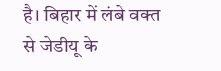है। बिहार में लंबे वक्त से जेडीयू के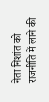नेता निशांत को राजनीति में लाने की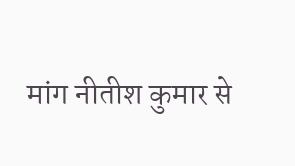मांग नीतीश कुमार से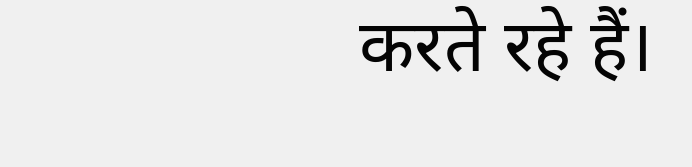करते रहे हैं।